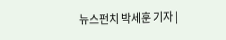뉴스펀치 박세훈 기자 |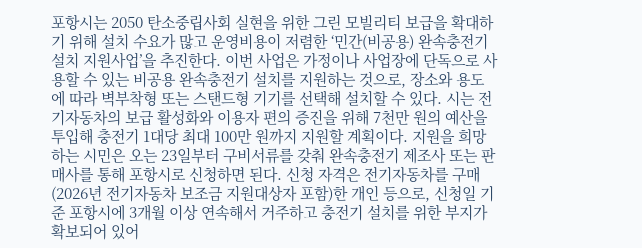포항시는 2050 탄소중립사회 실현을 위한 그린 모빌리티 보급을 확대하기 위해 설치 수요가 많고 운영비용이 저렴한 ‘민간(비공용) 완속충전기 설치 지원사업’을 추진한다. 이번 사업은 가정이나 사업장에 단독으로 사용할 수 있는 비공용 완속충전기 설치를 지원하는 것으로, 장소와 용도에 따라 벽부착형 또는 스탠드형 기기를 선택해 설치할 수 있다. 시는 전기자동차의 보급 활성화와 이용자 편의 증진을 위해 7천만 원의 예산을 투입해 충전기 1대당 최대 100만 원까지 지원할 계획이다. 지원을 희망하는 시민은 오는 23일부터 구비서류를 갖춰 완속충전기 제조사 또는 판매사를 통해 포항시로 신청하면 된다. 신청 자격은 전기자동차를 구매(2026년 전기자동차 보조금 지원대상자 포함)한 개인 등으로, 신청일 기준 포항시에 3개월 이상 연속해서 거주하고 충전기 설치를 위한 부지가 확보되어 있어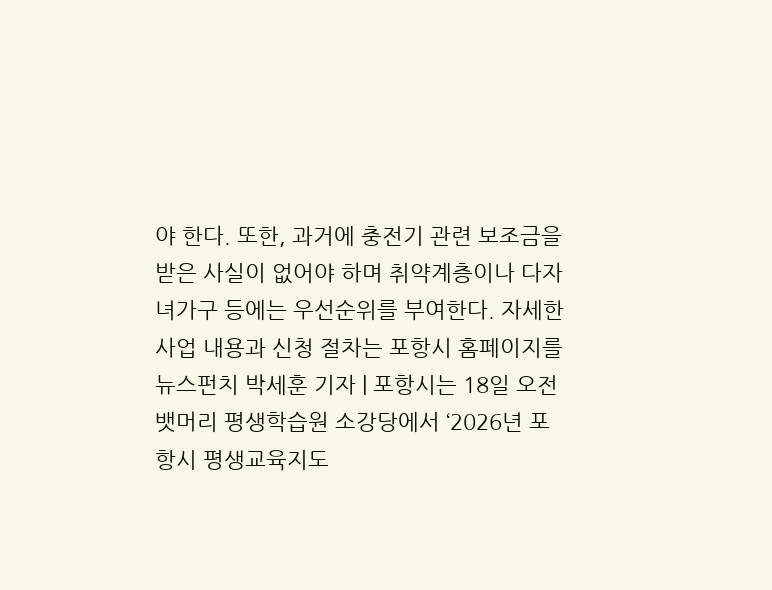야 한다. 또한, 과거에 충전기 관련 보조금을 받은 사실이 없어야 하며 취약계층이나 다자녀가구 등에는 우선순위를 부여한다. 자세한 사업 내용과 신청 절차는 포항시 홈페이지를
뉴스펀치 박세훈 기자 | 포항시는 18일 오전 뱃머리 평생학습원 소강당에서 ‘2026년 포항시 평생교육지도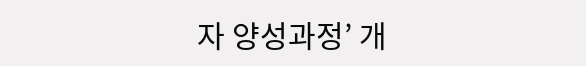자 양성과정’ 개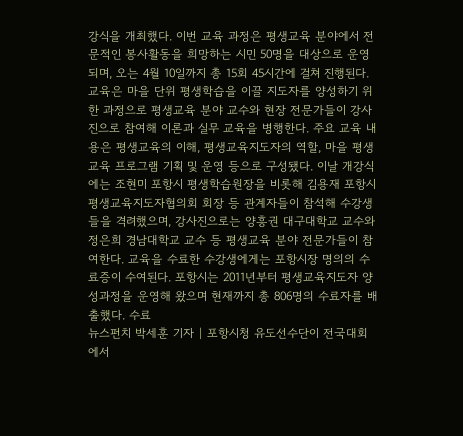강식을 개최했다. 이번 교육 과정은 평생교육 분야에서 전문적인 봉사활동을 희망하는 시민 50명을 대상으로 운영되며, 오는 4월 10일까지 총 15회 45시간에 걸쳐 진행된다. 교육은 마을 단위 평생학습을 이끌 지도자를 양성하기 위한 과정으로 평생교육 분야 교수와 현장 전문가들이 강사진으로 참여해 이론과 실무 교육을 병행한다. 주요 교육 내용은 평생교육의 이해, 평생교육지도자의 역할, 마을 평생교육 프로그램 기획 및 운영 등으로 구성됐다. 이날 개강식에는 조현미 포항시 평생학습원장을 비롯해 김용재 포항시 평생교육지도자협의회 회장 등 관계자들이 참석해 수강생들을 격려했으며, 강사진으로는 양흥권 대구대학교 교수와 정은희 경남대학교 교수 등 평생교육 분야 전문가들이 참여한다. 교육을 수료한 수강생에게는 포항시장 명의의 수료증이 수여된다. 포항시는 2011년부터 평생교육지도자 양성과정을 운영해 왔으며 현재까지 총 806명의 수료자를 배출했다. 수료
뉴스펀치 박세훈 기자 | 포항시청 유도선수단이 전국대회에서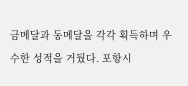금메달과 동메달을 각각 획득하며 우수한 성적을 거뒀다. 포항시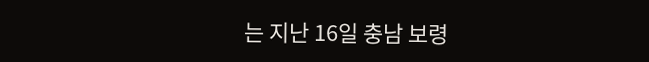는 지난 16일 충남 보령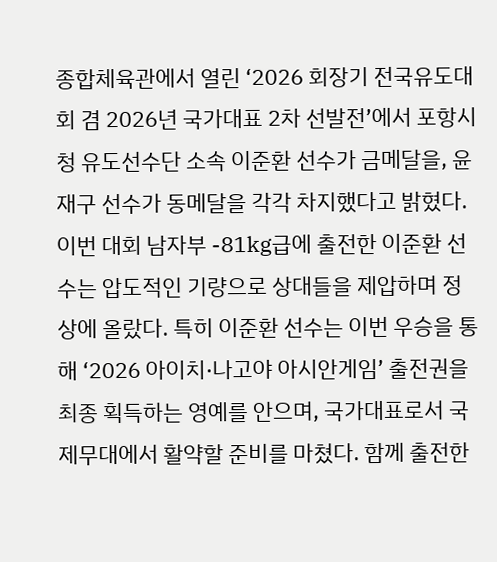종합체육관에서 열린 ‘2026 회장기 전국유도대회 겸 2026년 국가대표 2차 선발전’에서 포항시청 유도선수단 소속 이준환 선수가 금메달을, 윤재구 선수가 동메달을 각각 차지했다고 밝혔다. 이번 대회 남자부 -81kg급에 출전한 이준환 선수는 압도적인 기량으로 상대들을 제압하며 정상에 올랐다. 특히 이준환 선수는 이번 우승을 통해 ‘2026 아이치·나고야 아시안게임’ 출전권을 최종 획득하는 영예를 안으며, 국가대표로서 국제무대에서 활약할 준비를 마쳤다. 함께 출전한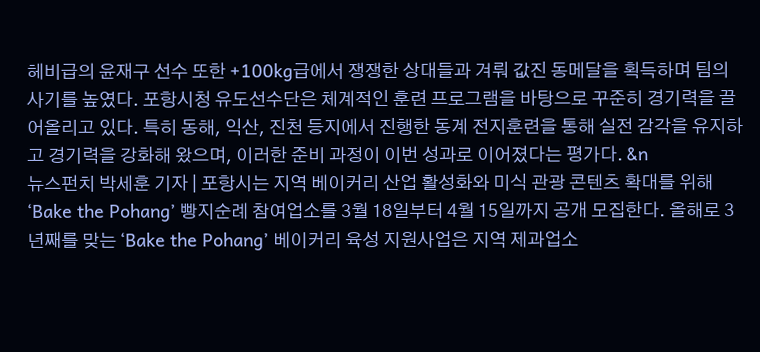헤비급의 윤재구 선수 또한 +100kg급에서 쟁쟁한 상대들과 겨뤄 값진 동메달을 획득하며 팀의 사기를 높였다. 포항시청 유도선수단은 체계적인 훈련 프로그램을 바탕으로 꾸준히 경기력을 끌어올리고 있다. 특히 동해, 익산, 진천 등지에서 진행한 동계 전지훈련을 통해 실전 감각을 유지하고 경기력을 강화해 왔으며, 이러한 준비 과정이 이번 성과로 이어졌다는 평가다. &n
뉴스펀치 박세훈 기자 | 포항시는 지역 베이커리 산업 활성화와 미식 관광 콘텐츠 확대를 위해 ‘Bake the Pohang’ 빵지순례 참여업소를 3월 18일부터 4월 15일까지 공개 모집한다. 올해로 3년째를 맞는 ‘Bake the Pohang’ 베이커리 육성 지원사업은 지역 제과업소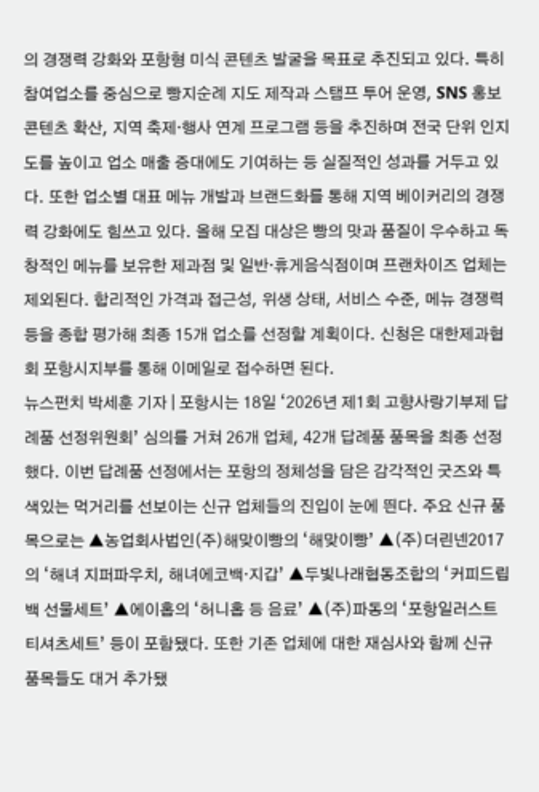의 경쟁력 강화와 포항형 미식 콘텐츠 발굴을 목표로 추진되고 있다. 특히 참여업소를 중심으로 빵지순례 지도 제작과 스탬프 투어 운영, SNS 홍보 콘텐츠 확산, 지역 축제·행사 연계 프로그램 등을 추진하며 전국 단위 인지도를 높이고 업소 매출 증대에도 기여하는 등 실질적인 성과를 거두고 있다. 또한 업소별 대표 메뉴 개발과 브랜드화를 통해 지역 베이커리의 경쟁력 강화에도 힘쓰고 있다. 올해 모집 대상은 빵의 맛과 품질이 우수하고 독창적인 메뉴를 보유한 제과점 및 일반·휴게음식점이며 프랜차이즈 업체는 제외된다. 합리적인 가격과 접근성, 위생 상태, 서비스 수준, 메뉴 경쟁력 등을 종합 평가해 최종 15개 업소를 선정할 계획이다. 신청은 대한제과협회 포항시지부를 통해 이메일로 접수하면 된다.
뉴스펀치 박세훈 기자 | 포항시는 18일 ‘2026년 제1회 고향사랑기부제 답례품 선정위원회’ 심의를 거쳐 26개 업체, 42개 답례품 품목을 최종 선정했다. 이번 답례품 선정에서는 포항의 정체성을 담은 감각적인 굿즈와 특색있는 먹거리를 선보이는 신규 업체들의 진입이 눈에 띈다. 주요 신규 품목으로는 ▲농업회사법인(주)해맞이빵의 ‘해맞이빵’ ▲(주)더린넨2017의 ‘해녀 지퍼파우치, 해녀에코백·지갑’ ▲두빛나래협동조합의 ‘커피드립백 선물세트’ ▲에이홉의 ‘허니홉 등 음료’ ▲(주)파동의 ‘포항일러스트 티셔츠세트’ 등이 포함됐다. 또한 기존 업체에 대한 재심사와 함께 신규 품목들도 대거 추가됐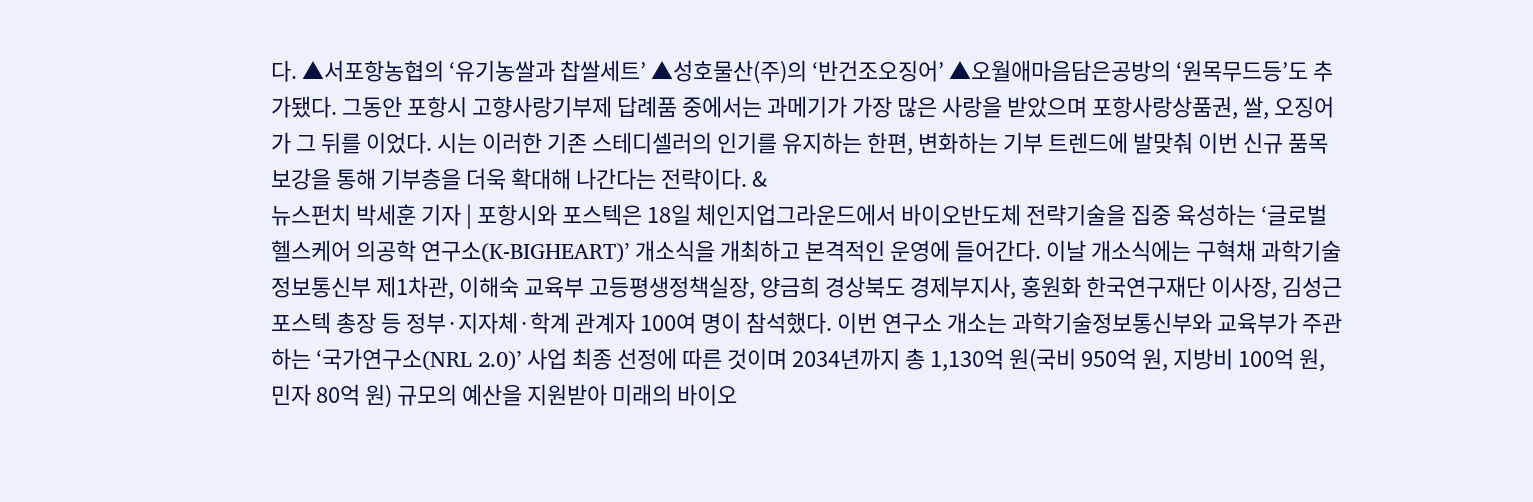다. ▲서포항농협의 ‘유기농쌀과 찹쌀세트’ ▲성호물산(주)의 ‘반건조오징어’ ▲오월애마음담은공방의 ‘원목무드등’도 추가됐다. 그동안 포항시 고향사랑기부제 답례품 중에서는 과메기가 가장 많은 사랑을 받았으며 포항사랑상품권, 쌀, 오징어가 그 뒤를 이었다. 시는 이러한 기존 스테디셀러의 인기를 유지하는 한편, 변화하는 기부 트렌드에 발맞춰 이번 신규 품목 보강을 통해 기부층을 더욱 확대해 나간다는 전략이다. &
뉴스펀치 박세훈 기자 | 포항시와 포스텍은 18일 체인지업그라운드에서 바이오반도체 전략기술을 집중 육성하는 ‘글로벌 헬스케어 의공학 연구소(K-BIGHEART)’ 개소식을 개최하고 본격적인 운영에 들어간다. 이날 개소식에는 구혁채 과학기술정보통신부 제1차관, 이해숙 교육부 고등평생정책실장, 양금희 경상북도 경제부지사, 홍원화 한국연구재단 이사장, 김성근 포스텍 총장 등 정부·지자체·학계 관계자 100여 명이 참석했다. 이번 연구소 개소는 과학기술정보통신부와 교육부가 주관하는 ‘국가연구소(NRL 2.0)’ 사업 최종 선정에 따른 것이며 2034년까지 총 1,130억 원(국비 950억 원, 지방비 100억 원, 민자 80억 원) 규모의 예산을 지원받아 미래의 바이오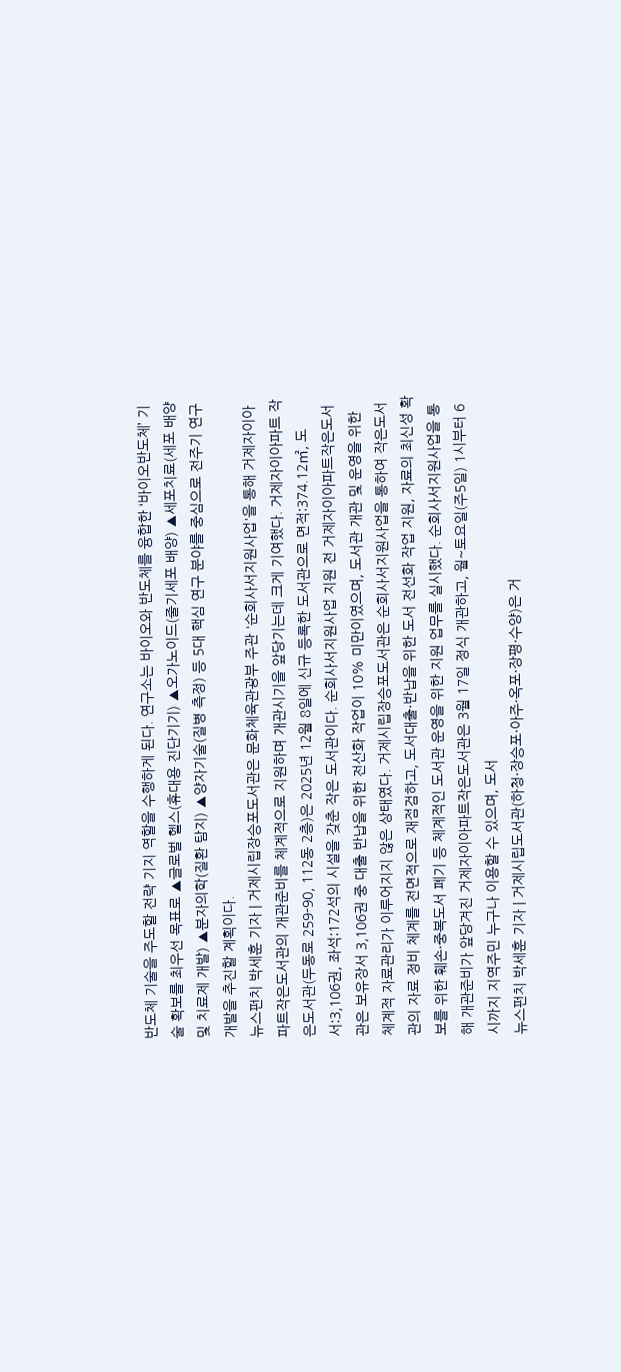반도체 기술을 주도할 전략 기지 역할을 수행하게 된다. 연구소는 바이오와 반도체를 융합한 ‘바이오반도체’ 기술 확보를 최우선 목표로 ▲글로벌 헬스(휴대용 진단기기) ▲오가노이드(줄기세포 배양) ▲세포치료(세포 배양 및 치료제 개발) ▲분자의학(질환 탐지) ▲양자기술(질병 측정) 등 5대 핵심 연구 분야를 중심으로 전주기 연구개발을 추진할 계획이다.
뉴스펀치 박세훈 기자 | 거제시립장승포도서관은 문화체육관광부 주관 '순회사서지원사업'을 통해 거제자이아파트작은도서관의 개관준비를 체계적으로 지원하며 개관시기을 앞당기는데 크게 기여했다. 거제자이아파트 작은도서관(두동로 259-90, 112동 2층)은 2025년 12월 8일에 신규 등록한 도서관으로 면적:374.12㎡, 도서:3,106권, 좌석:172석의 시설을 갖춘 작은 도서관이다. 순회사서지원사업 지원 전 거제자이아파트작은도서관은 보유장서 3,106권 중 대출 반납을 위한 전산화 작업이 10% 미만이였으며, 도서관 개관 및 운영을 위한 체계적 자료관리가 이루어지지 않은 상태였다. 거제시립장승포도서관은 순회사서지원사업을 통하여 작은도서관의 자료 정비 체계를 전면적으로 재점검하고, 도서대출·반납을 위한 도서 전선화 작업 지원, 자료의 최신성 확보를 위한 훼손·중복도서 폐기 등 체계적인 도서관 운영을 위한 지원 업무를 실시했다. 순회사서지원사업을 통해 개관준비가 앞당겨진 거제자이아파트작은도서관은 3월 17일 정식 개관하고, 월~토요일(주5일) 1시부터 6시까지 지역주민 누구나 이용할 수 있으며, 도서
뉴스펀치 박세훈 기자 | 거제시립도서관(하청·장승포·아주·옥포·장평·수양)은 거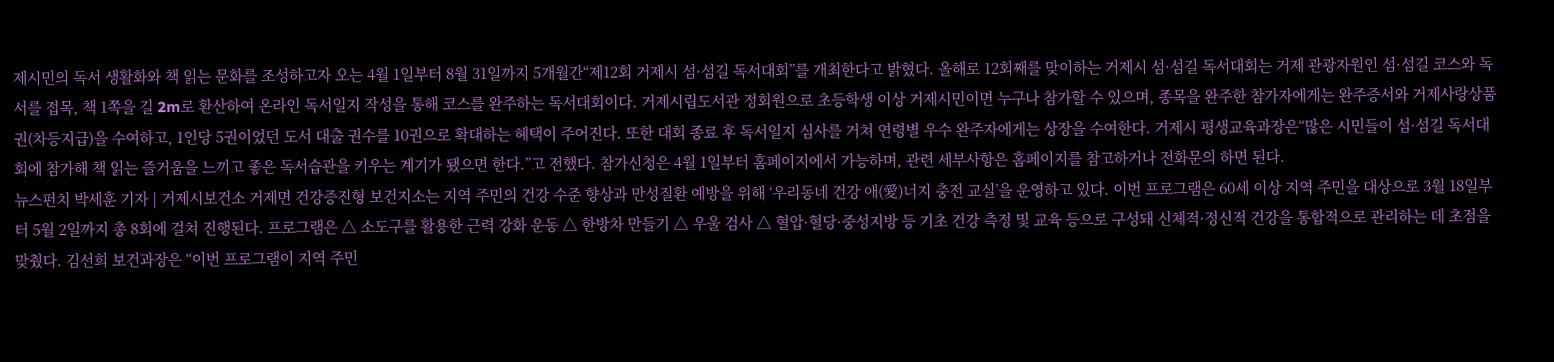제시민의 독서 생활화와 책 읽는 문화를 조성하고자 오는 4월 1일부터 8월 31일까지 5개월간“제12회 거제시 섬·섬길 독서대회”를 개최한다고 밝혔다. 올해로 12회째를 맞이하는 거제시 섬·섬길 독서대회는 거제 관광자원인 섬·섬길 코스와 독서를 접목, 책 1쪽을 길 2m로 환산하여 온라인 독서일지 작성을 통해 코스를 완주하는 독서대회이다. 거제시립도서관 정회원으로 초등학생 이상 거제시민이면 누구나 참가할 수 있으며, 종목을 완주한 참가자에게는 완주증서와 거제사랑상품권(차등지급)을 수여하고, 1인당 5권이었던 도서 대출 권수를 10권으로 확대하는 혜택이 주어진다. 또한 대회 종료 후 독서일지 심사를 거쳐 연령별 우수 완주자에게는 상장을 수여한다. 거제시 평생교육과장은“많은 시민들이 섬·섬길 독서대회에 참가해 책 읽는 즐거움을 느끼고 좋은 독서습관을 키우는 계기가 됐으면 한다.”고 전했다. 참가신청은 4월 1일부터 홈페이지에서 가능하며, 관련 세부사항은 홈페이지를 참고하거나 전화문의 하면 된다.
뉴스펀치 박세훈 기자 | 거제시보건소 거제면 건강증진형 보건지소는 지역 주민의 건강 수준 향상과 만성질환 예방을 위해 ‘우리동네 건강 애(愛)너지 충전 교실’을 운영하고 있다. 이번 프로그램은 60세 이상 지역 주민을 대상으로 3월 18일부터 5월 2일까지 총 8회에 걸쳐 진행된다. 프로그램은 △ 소도구를 활용한 근력 강화 운동 △ 한방차 만들기 △ 우울 검사 △ 혈압·혈당·중성지방 등 기초 건강 측정 및 교육 등으로 구성돼 신체적·정신적 건강을 통합적으로 관리하는 데 초점을 맞췄다. 김선희 보건과장은 “이번 프로그램이 지역 주민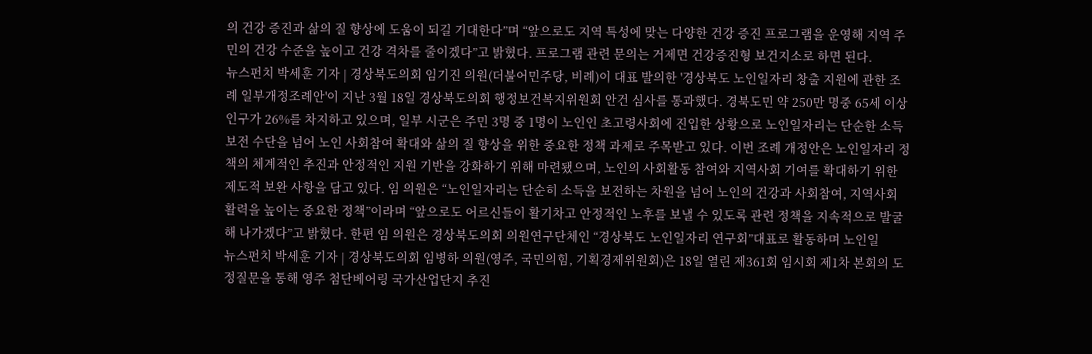의 건강 증진과 삶의 질 향상에 도움이 되길 기대한다”며 “앞으로도 지역 특성에 맞는 다양한 건강 증진 프로그램을 운영해 지역 주민의 건강 수준을 높이고 건강 격차를 줄이겠다”고 밝혔다. 프로그램 관련 문의는 거제면 건강증진형 보건지소로 하면 된다.
뉴스펀치 박세훈 기자 | 경상북도의회 임기진 의원(더불어민주당, 비례)이 대표 발의한 '경상북도 노인일자리 창출 지원에 관한 조례 일부개정조례안'이 지난 3월 18일 경상북도의회 행정보건복지위원회 안건 심사를 통과했다. 경북도민 약 250만 명중 65세 이상 인구가 26%를 차지하고 있으며, 일부 시군은 주민 3명 중 1명이 노인인 초고령사회에 진입한 상황으로 노인일자리는 단순한 소득 보전 수단을 넘어 노인 사회참여 확대와 삶의 질 향상을 위한 중요한 정책 과제로 주목받고 있다. 이번 조례 개정안은 노인일자리 정책의 체계적인 추진과 안정적인 지원 기반을 강화하기 위해 마련됐으며, 노인의 사회활동 참여와 지역사회 기여를 확대하기 위한 제도적 보완 사항을 담고 있다. 임 의원은 “노인일자리는 단순히 소득을 보전하는 차원을 넘어 노인의 건강과 사회참여, 지역사회 활력을 높이는 중요한 정책”이라며 “앞으로도 어르신들이 활기차고 안정적인 노후를 보낼 수 있도록 관련 정책을 지속적으로 발굴해 나가겠다”고 밝혔다. 한편 임 의원은 경상북도의회 의원연구단체인 “경상북도 노인일자리 연구회”대표로 활동하며 노인일
뉴스펀치 박세훈 기자 | 경상북도의회 임병하 의원(영주, 국민의힘, 기획경제위원회)은 18일 열린 제361회 임시회 제1차 본회의 도정질문을 통해 영주 첨단베어링 국가산업단지 추진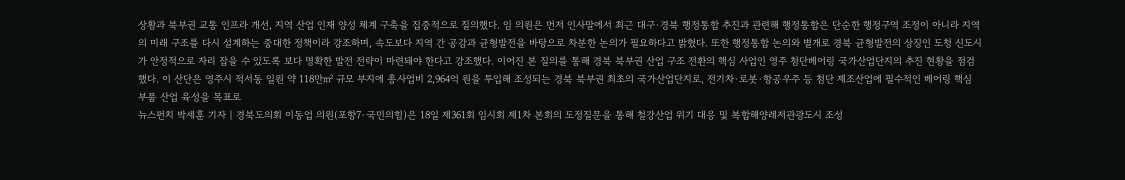상황과 북부권 교통 인프라 개선, 지역 산업 인재 양성 체계 구축을 집중적으로 질의했다. 임 의원은 먼저 인사말에서 최근 대구·경북 행정통합 추진과 관련해 행정통합은 단순한 행정구역 조정이 아니라 지역의 미래 구조를 다시 설계하는 중대한 정책이라 강조하며, 속도보다 지역 간 공감과 균형발전을 바탕으로 차분한 논의가 필요하다고 밝혔다. 또한 행정통합 논의와 별개로 경북 균형발전의 상징인 도청 신도시가 안정적으로 자리 잡을 수 있도록 보다 명확한 발전 전략이 마련돼야 한다고 강조했다. 이어진 본 질의를 통해 경북 북부권 산업 구조 전환의 핵심 사업인 영주 첨단베어링 국가산업단지의 추진 현황을 점검했다. 이 산단은 영주시 적서동 일원 약 118만㎡ 규모 부지에 총사업비 2,964억 원을 투입해 조성되는 경북 북부권 최초의 국가산업단지로, 전기차·로봇·항공우주 등 첨단 제조산업에 필수적인 베어링 핵심 부품 산업 육성을 목표로
뉴스펀치 박세훈 기자 | 경북도의회 이동업 의원(포항7·국민의힘)은 18일 제361회 임시회 제1차 본회의 도정질문을 통해 철강산업 위기 대응 및 복합해양레저관광도시 조성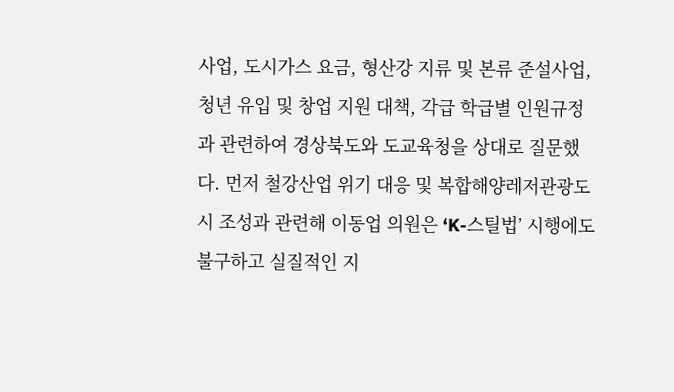사업, 도시가스 요금, 형산강 지류 및 본류 준설사업, 청년 유입 및 창업 지원 대책, 각급 학급별 인원규정과 관련하여 경상북도와 도교육청을 상대로 질문했다. 먼저 철강산업 위기 대응 및 복합해양레저관광도시 조성과 관련해 이동업 의원은 ‘K-스틸법’ 시행에도 불구하고 실질적인 지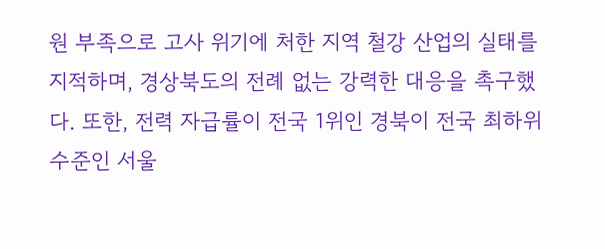원 부족으로 고사 위기에 처한 지역 철강 산업의 실태를 지적하며, 경상북도의 전례 없는 강력한 대응을 촉구했다. 또한, 전력 자급률이 전국 1위인 경북이 전국 최하위 수준인 서울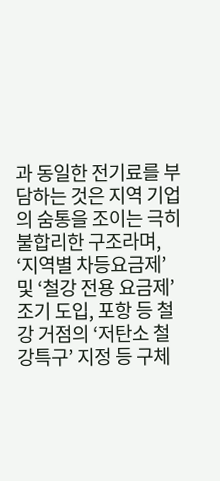과 동일한 전기료를 부담하는 것은 지역 기업의 숨통을 조이는 극히 불합리한 구조라며, ‘지역별 차등요금제’ 및 ‘철강 전용 요금제’ 조기 도입, 포항 등 철강 거점의 ‘저탄소 철강특구’ 지정 등 구체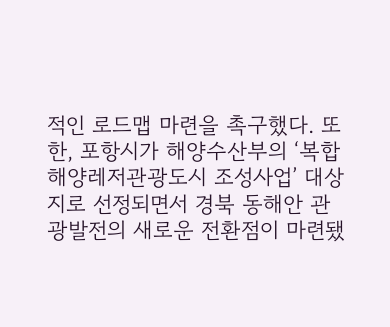적인 로드맵 마련을 촉구했다. 또한, 포항시가 해양수산부의 ‘복합해양레저관광도시 조성사업’ 대상지로 선정되면서 경북 동해안 관광발전의 새로운 전환점이 마련됐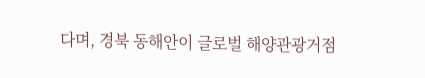다며, 경북 동해안이 글로벌 해양관광거점